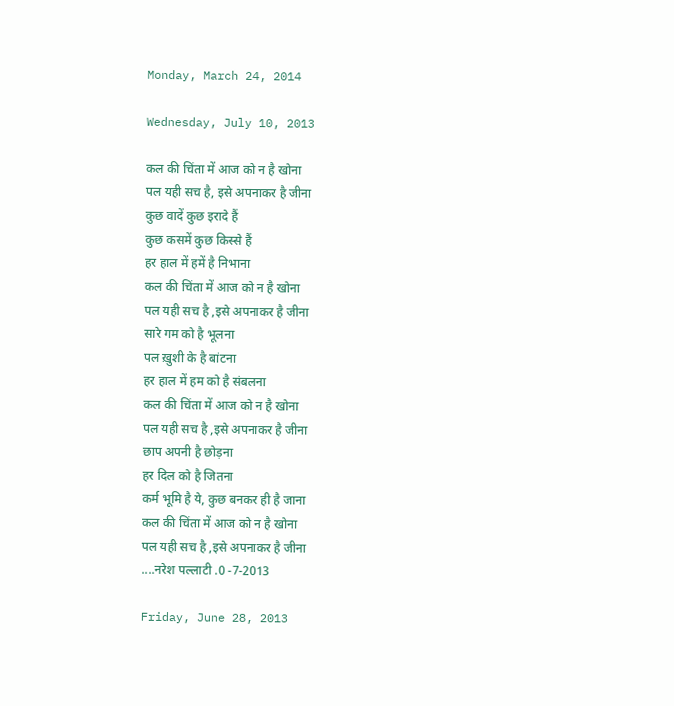Monday, March 24, 2014

Wednesday, July 10, 2013

कल की चिंता में आज को न है खोना
पल यही सच है, इसे अपनाकर है जीना
कुछ वादें कुछ इरादे हैं
कुछ कसमें कुछ किस्से हैं
हर हाल में हमें है निभाना
कल की चिंता में आज को न है खोना
पल यही सच है ,इसे अपनाकर है जीना
सारे गम को है भूलना
पल ख़ुशी के है बांटना
हर हाल में हम को है संबलना
कल की चिंता में आज को न है खोना
पल यही सच है ,इसे अपनाकर है जीना
छाप अपनी है छोड़ना
हर दिल को है जितना
कर्म भूमि है ये, कुछ बनकर ही है जाना
कल की चिंता में आज को न है खोना
पल यही सच है ,इसे अपनाकर है जीना
....नरेश पल्लाटी .0 -7-2013

Friday, June 28, 2013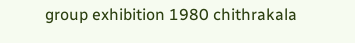group exhibition 1980 chithrakala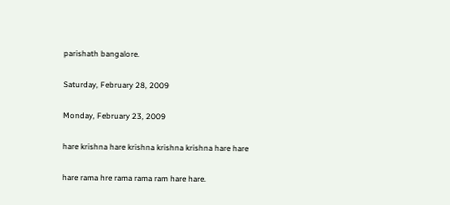parishath bangalore.

Saturday, February 28, 2009

Monday, February 23, 2009

hare krishna hare krishna krishna krishna hare hare

hare rama hre rama rama ram hare hare.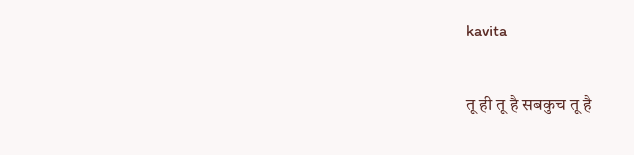kavita

तू ही तू है सबकुच तू है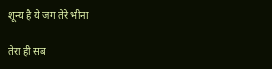शून्य है ये जग तेरे भीना

तेरा ही सब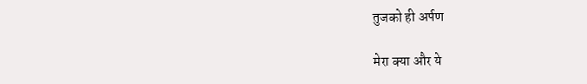तुजको ही अर्पण

मेरा क्या और ये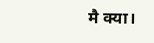मै क्या।